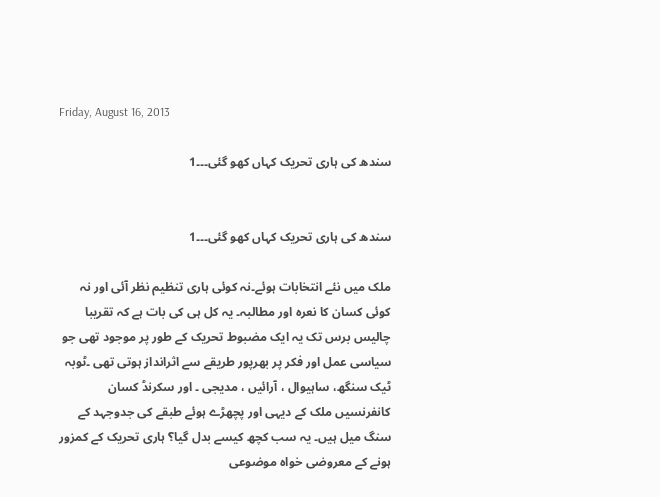Friday, August 16, 2013

سندھ کی ہاری تحریک کہاں کھو گئی۔۔۔1


سندھ کی ہاری تحریک کہاں کھو گئی۔۔۔1

ملک میں نئے انتخابات ہوئے۔نہ کوئی ہاری تنظیم نظر آئی اور نہ کوئی کسان کا نعرہ اور مطالبہ۔ یہ کل ہی کی بات ہے کہ تقریبا چالیس برس تک یہ ایک مضبوط تحریک کے طور پر موجود تھی جو سیاسی عمل اور فکر پر بھرپور طریقے سے اثرانداز ہوتی تھی ۔ٹوبہ ٹیک سنگھ، ساہیوال ، آرائیں ، مدیجی ۔ اور سکرنڈ کسان کانفرنسیں ملک کے دیہی اور پچھڑے ہوئے طبقے کی جدوجہد کے سنگ میل ہیں۔ یہ سب کچھ کیسے بدل گیا؟ ہاری تحریک کے کمزور ہونے کے معروضی خواہ موضوعی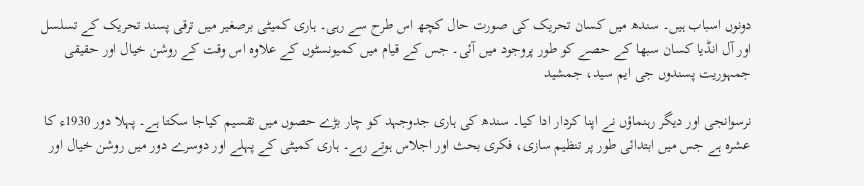دونوں اسباب ہیں۔ سندھ میں کسان تحریک کی صورت حال کچھ اس طرح سے رہی۔ ہاری کمیٹی برصغیر میں ترقی پسند تحریک کے تسلسل اور آل انڈیا کسان سبھا کے حصے کو طور پروجود میں آئی۔ جس کے قیام میں کمیونسٹوں کے علاوہ اس وقت کے روشن خیال اور حقیقی جمہوریت پسندوں جی ایم سید، جمشید

نرسوانجی اور دیگر رہنماؤں نے اپنا کردار ادا کیا۔ سندھ کی ہاری جدوجہد کو چار بڑے حصوں میں تقسیم کیاجا سکتا ہے۔ پہلا دور 1930ء کا عشرہ ہے جس میں ابتدائی طور پر تنظیم سازی، فکری بحث اور اجلاس ہوتے رہے۔ ہاری کمیٹی کے پہلے اور دوسرے دور میں روشن خیال اور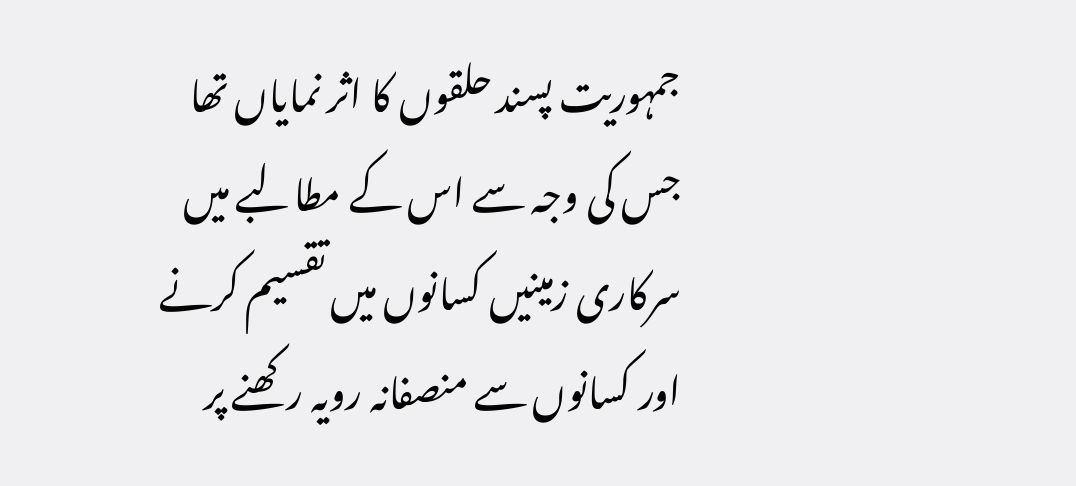جمہوریت پسند حلقوں کا اثر نمایاں تھا جس کی وجہ سے اس کے مطالبے میں سرکاری زمینیں کسانوں میں تقسیم کرنے اور کسانوں سے منصفانہ رویہ رکھنے پر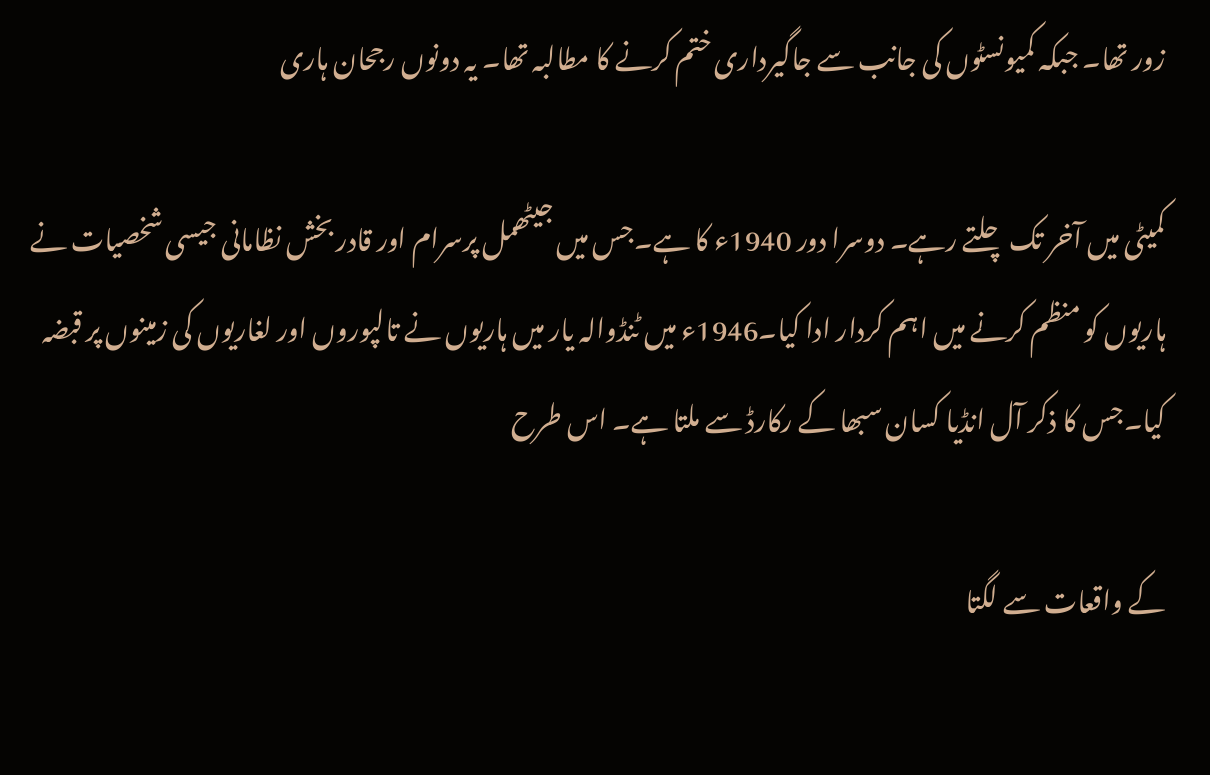زور تھا۔ جبکہ کمیونسٹوں کی جانب سے جاگیرداری ختم کرنے کا مطالبہ تھا۔ یہ دونوں رجحان ہاری

کمیٹی میں آخر تک چلتے رہے۔ دوسرا دور 1940ء کا ہے۔جس میں جیٹھمل پرسرام اور قادر بخش نظامانی جیسی شخصیات نے ہاریوں کو منظم کرنے میں اہم کردار ادا کیا۔1946ء میں ٹنڈوالہ یار میں ہاریوں نے تالپوروں اور لغاریوں کی زمینوں پر قبضہ کیا۔جس کا ذکر آل انڈیا کسان سبھا کے رکارڈ سے ملتا ہے۔ اس طرح

کے واقعات سے لگتا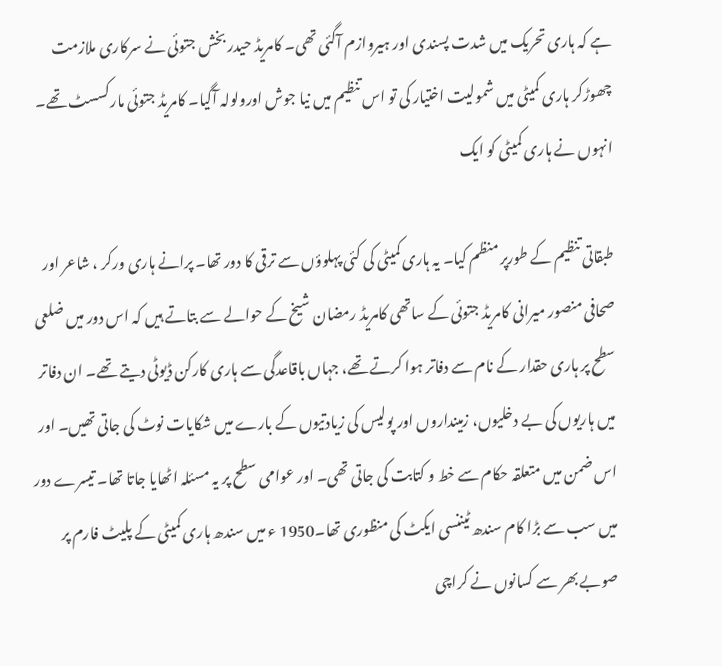ہے کہ ہاری تحریک میں شدت پسندی اور ہیروازم آگئی تھی۔ کامریڈ حیدر بخش جتوئی نے سرکاری ملازمت چھوڑکر ہاری کمیٹی میں شمولیت اختیار کی تو اس تنظیم میں نیا جوش اورولولہ آگیا۔ کامریڈ جتوئی مارکسسٹ تھے۔ انہوں نے ہاری کمیٹی کو ایک

طبقاتی تنظیم کے طورپر منظم کیا۔ یہ ہاری کمیٹی کی کئی پہلوؤں سے ترقی کا دور تھا۔ پرانے ہاری ورکر ، شاعر اور صحافی منصور میرانی کامریڈ جتوئی کے ساتھی کامریڈ رمضان شیخ کے حوالے سے بتاتے ہیں کہ اس دور میں ضلعی سطح پر ہاری حقدار کے نام سے دفاتر ہوا کرتے تھے، جہاں باقاعدگی سے ہاری کارکن ڈیوٹی دیتے تھے۔ ان دفاتر میں ہاریوں کی بے دخلیوں، زمینداروں اور پولیس کی زیادتیوں کے بارے میں شکایات نوٹ کی جاتی تھیں۔ اور اس ضمن میں متعلقہ حکام سے خط و کتابت کی جاتی تھی۔ اور عوامی سطح پر یہ مسئلہ اٹھایا جاتا تھا۔ تیسرے دور میں سب سے بڑا کام سندھ ٹیننسی ایکٹ کی منظوری تھا۔1950 ء میں سندھ ہاری کمیٹی کے پلیٹ فارم پر صوبے بھر سے کسانوں نے کراچی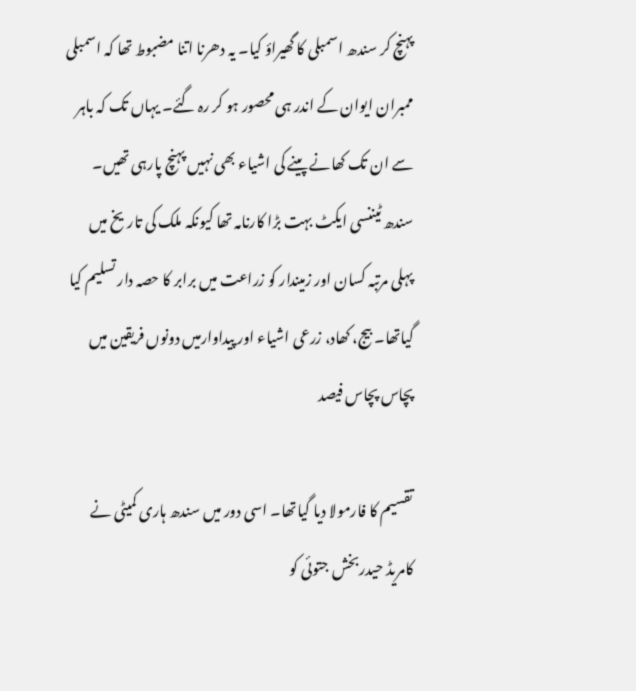پہنچ کر سندھ اسمبلی کا گھیراؤ کیا۔ یہ دھرنا اتنا مضبوط تھا کہ اسمبلی ممبران ایوان کے اندر ہی محصور ہو کر رہ گئے۔ یہاں تک کہ باہر سے ان تک کھانے پینے کی اشیاء بھی نہیں پہنچ پارہی تھیں۔ سندھ ٹیننسی ایکٹ بہت بڑا کارنامہ تھا کیونکہ ملک کی تاریخ میں پہلی مرتبہ کسان اور زمیندار کو زراعت میں برابر کا حصہ دار تسلیم کیا گیاتھا۔ بیج، کھاد، زرعی اشیاء اور پیداوارمیں دونوں فریقین میں پچاس پچاس فیصد

تقسیم کا فارمولا دیا گیاتھا۔ اسی دور میں سندھ ہاری کمیٹی نے کامریڈ حیدربخش جتوئی کو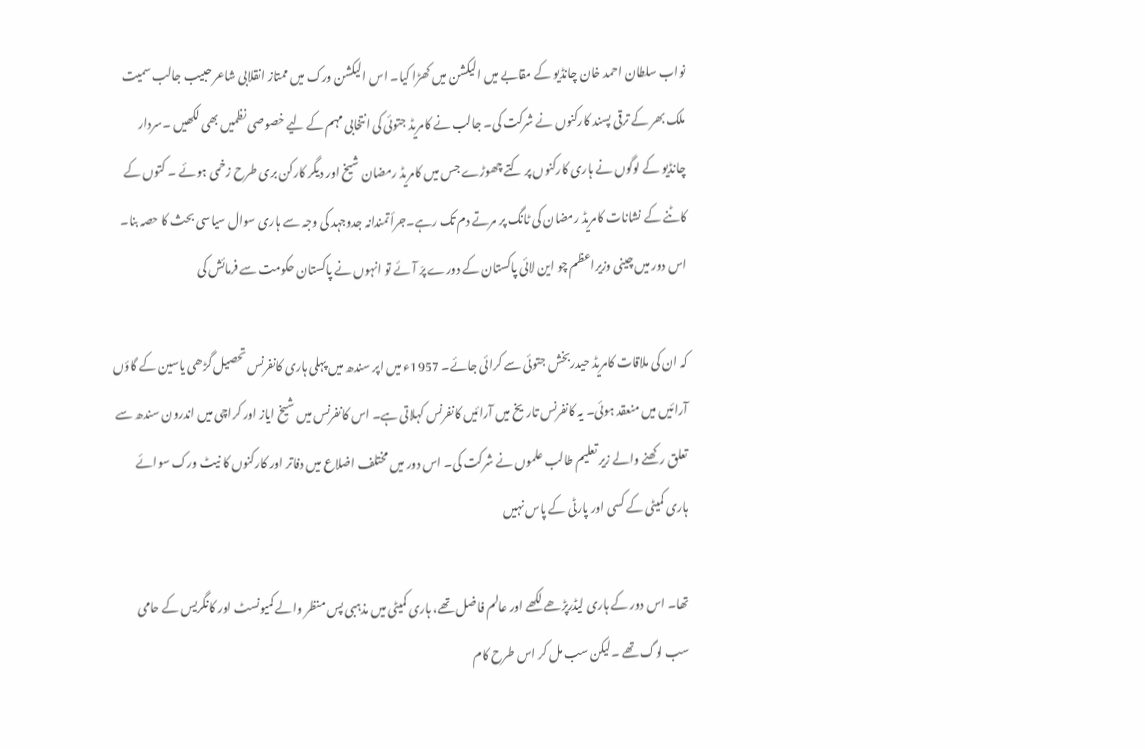نواب سلطان احمد خان چانڈیو کے مقابے میں الیکشن میں کھڑا کیا۔ اس الیکشن ورک میں ممتاز انقلابی شاعر حبیب جالب سمیت ملک بھر کے ترقی پسند کارکنوں نے شرکت کی۔ جالب نے کامریڈ جتوئی کی انتخابی مہم کے لیے خصوصی نظمیں بھی لکھیں ۔سردار چانڈیو کے لوگوں نے ہاری کارکنوں پر کتے چھوڑے جس میں کامریڈ رمضان شیخ اور دیگر کارکن بری طرح زخمی ہوئے ۔ کتوں کے کاٹنے کے نشانات کامریڈ رمضان کی ٹانگ پر مرتے دم تک رہے۔جرأتمندانہ جدوجہد کی وجہ سے ہاری سوال سیاسی بحث کا حصہ بنا۔ اس دور میں چینی وزیراعظم چو این لائی پاکستان کے دورے پرّ آئے تو انہوں نے پاکستان حکومت سے فرمائش کی

کہ ان کی ملاقات کامریڈ حیدربخش جتوئی سے کرائی جائے۔ 1957ء میں اپر سندھ میں پہلی ہاری کانفرنس تحصیل گڑھی یاسین کے گاؤں آرائیں میں منعقد ہوئی۔ یہ کانفرنس تاریخ میں آرائیں کانفرنس کہلاتی ہے۔ اس کانفرنس میں شیخ ایاز اور کراچی میں اندرون سندھ سے تعلق رکھنے والے زیر تعلیم طالب علموں نے شرکت کی۔ اس دور میں مختلف اضلاع میں دفاتر اور کارکنوں کا نیٹ ورک سوائے ہاری کمیٹی کے کسی اور پارٹی کے پاس نہیں

تھا۔ اس دور کے ہاری لیڈرپڑھے لکھے اور عالم فاضل تھے، ہاری کمیٹی میں مذہبی پس منظر والے کمیونسٹ اور کانگریس کے حامی سب لوگ تھے ۔لیکن سب مل کر اس طرح کام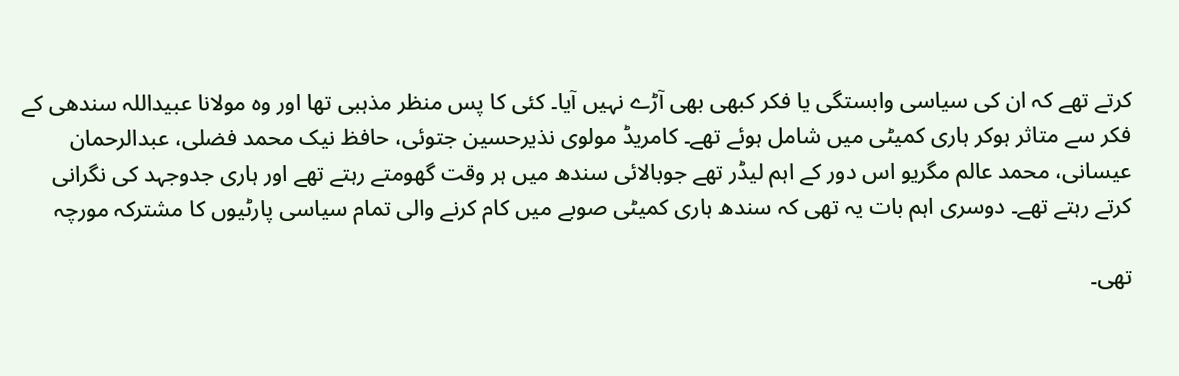کرتے تھے کہ ان کی سیاسی وابستگی یا فکر کبھی بھی آڑے نہیں آیا۔ کئی کا پس منظر مذہبی تھا اور وہ مولانا عبیداللہ سندھی کے فکر سے متاثر ہوکر ہاری کمیٹی میں شامل ہوئے تھے۔ کامریڈ مولوی نذیرحسین جتوئی، حافظ نیک محمد فضلی، عبدالرحمان عیسانی، محمد عالم مگریو اس دور کے اہم لیڈر تھے جوبالائی سندھ میں ہر وقت گھومتے رہتے تھے اور ہاری جدوجہد کی نگرانی کرتے رہتے تھے۔ دوسری اہم بات یہ تھی کہ سندھ ہاری کمیٹی صوبے میں کام کرنے والی تمام سیاسی پارٹیوں کا مشترکہ مورچہ

تھی۔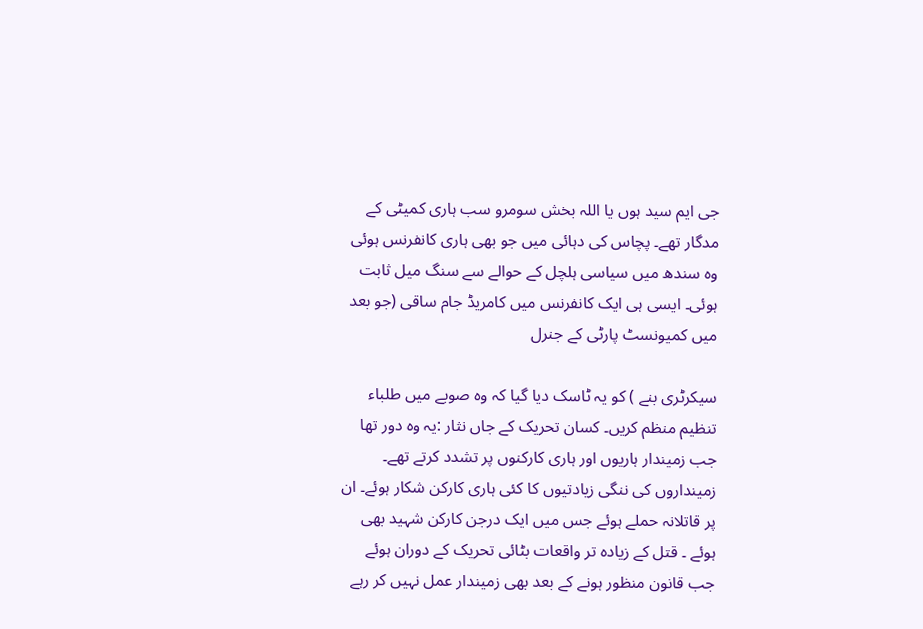جی ایم سید ہوں یا اللہ بخش سومرو سب ہاری کمیٹی کے مدگار تھے۔ پچاس کی دہائی میں جو بھی ہاری کانفرنس ہوئی وہ سندھ میں سیاسی ہلچل کے حوالے سے سنگ میل ثابت ہوئی۔ ایسی ہی ایک کانفرنس میں کامریڈ جام ساقی (جو بعد میں کمیونسٹ پارٹی کے جنرل

سیکرٹری بنے ) کو یہ ٹاسک دیا گیا کہ وہ صوبے میں طلباء تنظیم منظم کریں۔ کسان تحریک کے جاں نثار :یہ وہ دور تھا جب زمیندار ہاریوں اور ہاری کارکنوں پر تشدد کرتے تھے۔ زمینداروں کی ننگی زیادتیوں کا کئی ہاری کارکن شکار ہوئے۔ ان پر قاتلانہ حملے ہوئے جس میں ایک درجن کارکن شہید بھی ہوئے ۔ قتل کے زیادہ تر واقعات بٹائی تحریک کے دوران ہوئے جب قانون منظور ہونے کے بعد بھی زمیندار عمل نہیں کر رہے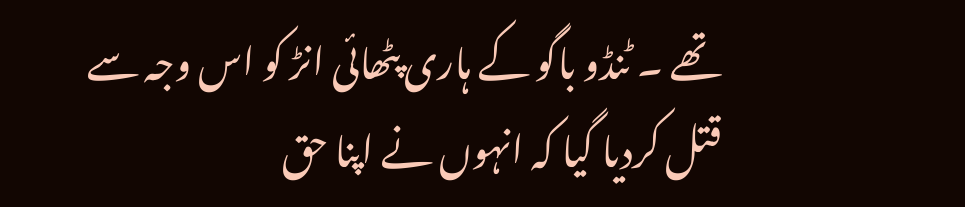تھے ۔ ٹنڈو باگو کے ہاری پٹھائی انڑ کو اس وجہ سے قتل کردیا گیا کہ انہوں نے اپنا حق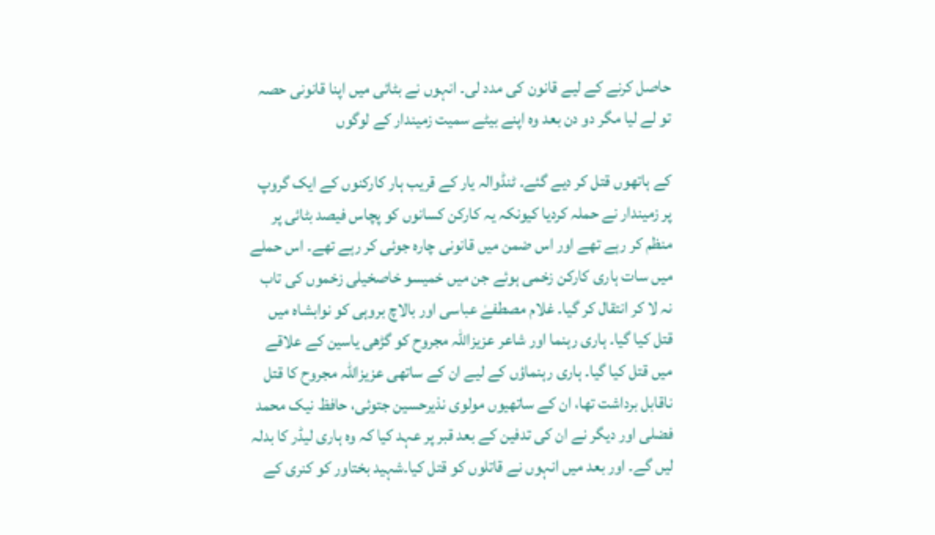حاصل کرنے کے لیے قانون کی مدد لی۔ انہوں نے بٹائی میں اپنا قانونی حصہ تو لے لیا مگر دو دن بعد وہ اپنے بیٹے سمیت زمیندار کے لوگوں

کے ہاتھوں قتل کر دیے گئے۔ ٹنڈوالہ یار کے قریب ہار کارکنوں کے ایک گروپ پر زمیندار نے حملہ کردیا کیونکہ یہ کارکن کسانوں کو پچاس فیصد بٹائی پر منظم کر رہے تھے اور اس ضمن میں قانونی چارہ جوئی کر رہے تھے۔ اس حملے میں سات ہاری کارکن زخمی ہوئے جن میں خمیسو خاصخیلی زخموں کی تاب نہ لا کر انتقال کر گیا۔ غلام مصطفےٰ عباسی اور بالاچ بروہی کو نوابشاہ میں قتل کیا گیا۔ ہاری رہنما اور شاعر عزیزاللہ مجروح کو گڑھی یاسین کے علاقے میں قتل کیا گیا۔ ہاری رہنماؤں کے لیے ان کے ساتھی عزیزاللہ مجروح کا قتل ناقابل برداشت تھا، ان کے ساتھیوں مولوی نذیرحسین جتوئی، حافظ نیک محمد فضلی اور دیگر نے ان کی تدفین کے بعد قبر پر عہد کیا کہ وہ ہاری لیڈر کا بدلہ لیں گے۔ اور بعد میں انہوں نے قاتلوں کو قتل کیا۔شہید بختاور کو کنری کے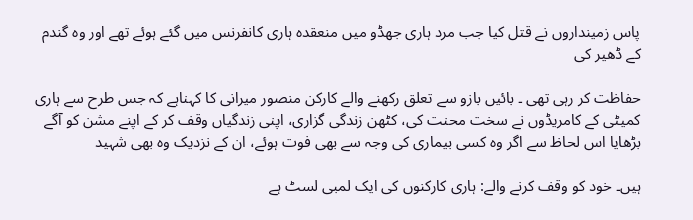پاس زمینداروں نے قتل کیا جب مرد ہاری جھڈو میں منعقدہ ہاری کانفرنس میں گئے ہوئے تھے اور وہ گندم کے ڈھیر کی

حفاظت کر رہی تھی ۔ بائیں بازو سے تعلق رکھنے والے کارکن منصور میرانی کا کہناہے کہ جس طرح سے ہاری کمیٹی کے کامریڈوں نے سخت محنت کی، کٹھن زندگی گزاری، اپنی زندگیاں وقف کر کے اپنے مشن کو آگے بڑھایا اس لحاظ سے اگر وہ کسی بیماری کی وجہ سے بھی فوت ہوئے، ان کے نزدیک وہ بھی شہید

ہیں۔ خود کو وقف کرنے والے: ہاری کارکنوں کی ایک لمبی لسٹ ہے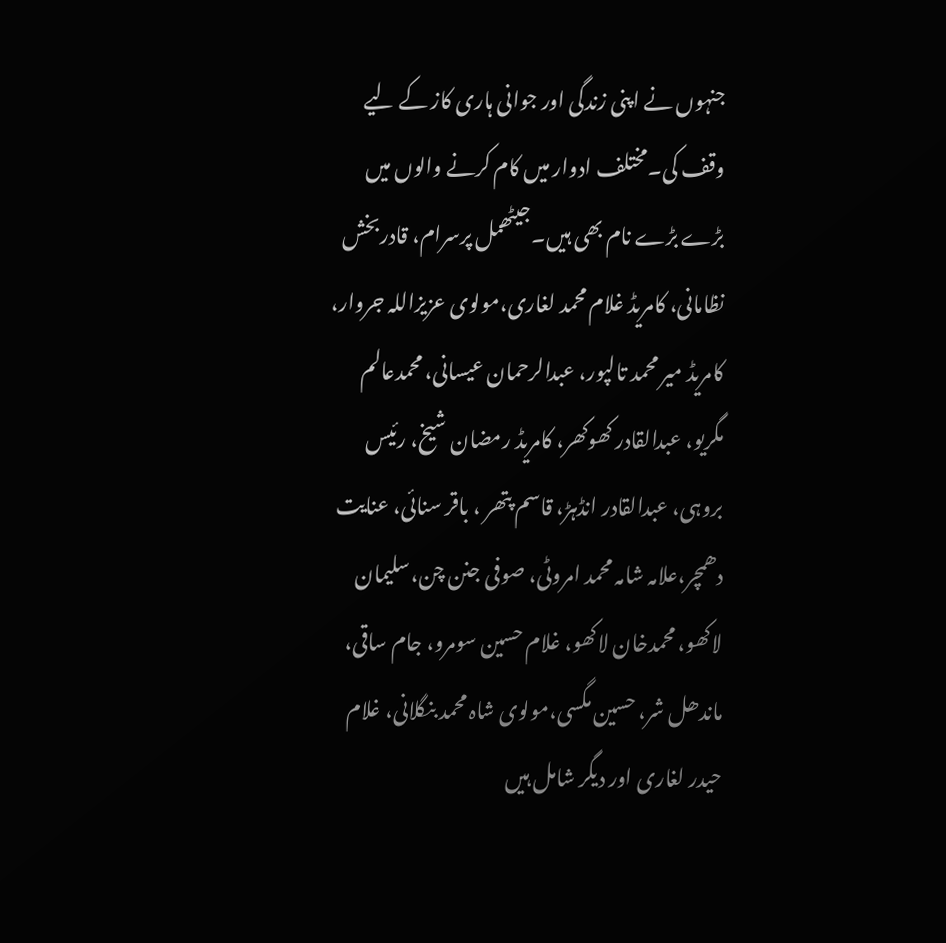جنہوں نے اپنی زندگی اور جوانی ہاری کاز کے لیے وقف کی۔مختلف ادوار میں کام کرنے والوں میں بڑے بڑے نام بھی ہیں۔جیٹھمل پرسرام، قادربخش نظامانی، کامریڈ غلام محمد لغاری،مولوی عزیزاللہ جروار، کامریڈ میر محمد تالپور، عبدالرحمان عیسانی، محمدعالم مگریو، عبدالقادر کھوکھر، کامریڈ رمضان شیخ، رئیس بروہی، عبدالقادر انڈہڑ، قاسم پتھر ، باقر سنائی، عنایت دھمچر،علامہ شامہ محمد امروٹی، صوفی جنن چن،سلیمان لاکھو، محمدخان لاکھو، غلام حسین سومرو، جام ساقی، ماندھل شر، حسین مگسی،مولوی شاہ محمد بنگلانی، غلام حیدر لغاری اور دیگر شامل ہیں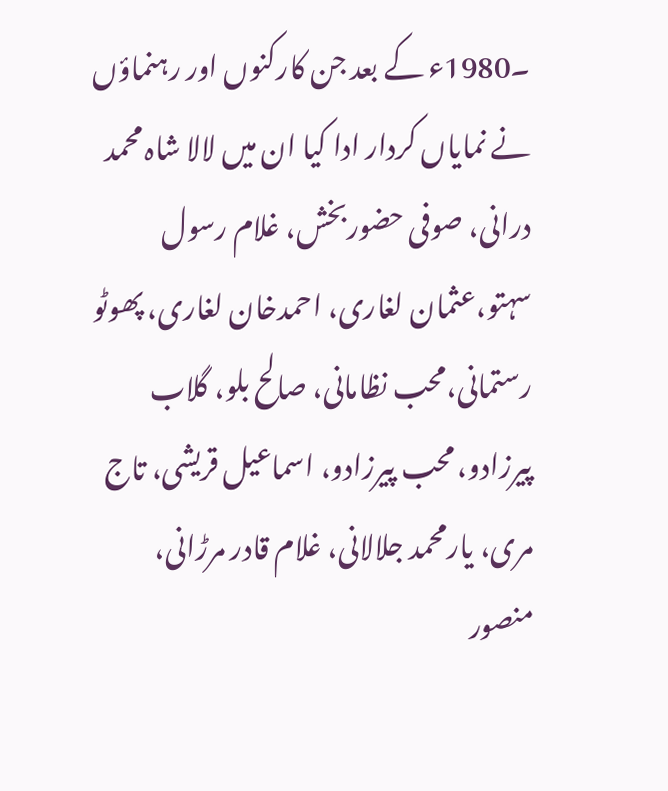۔1980ء کے بعد جن کارکنوں اور رہنماؤں نے نمایاں کردار ادا کیا ان میں لالا شاہ محمد درانی، صوفی حضوربخش، غلام رسول سہتو،عثمان لغاری، احمدخان لغاری، پھوٹو رستمانی،محب نظامانی، صالح بلو، گلاب پیرزادو، محب پیرزادو، اسماعیل قریشی، تاج مری، یارمحمد جلالانی، غلام قادر مرڑانی، منصور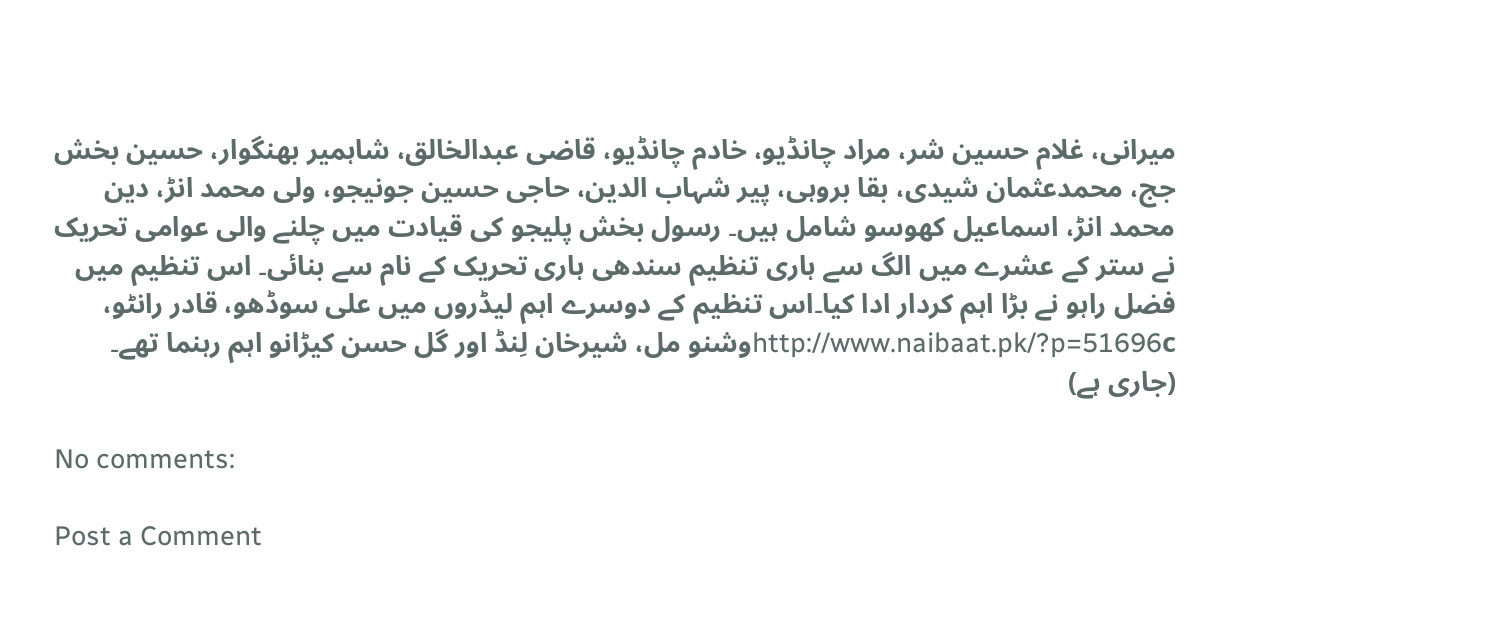میرانی، غلام حسین شر، مراد چانڈیو، خادم چانڈیو، قاضی عبدالخالق، شاہمیر بھنگوار، حسین بخش جج، محمدعثمان شیدی، بقا بروہی، پیر شہاب الدین، حاجی حسین جونیجو، ولی محمد انڑ، دین محمد انڑ، اسماعیل کھوسو شامل ہیں۔ رسول بخش پلیجو کی قیادت میں چلنے والی عوامی تحریک نے ستر کے عشرے میں الگ سے ہاری تنظیم سندھی ہاری تحریک کے نام سے بنائی۔ اس تنظیم میں فضل راہو نے بڑا اہم کردار ادا کیا۔اس تنظیم کے دوسرے اہم لیڈروں میں علی سوڈھو، قادر رانٹو، http://www.naibaat.pk/?p=51696cوشنو مل، شیرخان لِنڈ اور گل حسن کیڑانو اہم رہنما تھے۔ (جاری ہے)

No comments:

Post a Comment